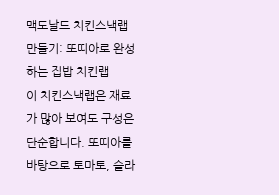맥도날드 치킨스낵랩 만들기: 또띠아로 완성하는 집밥 치킨랩
이 치킨스낵랩은 재료가 많아 보여도 구성은 단순합니다. 또띠아를 바탕으로 토마토, 슬라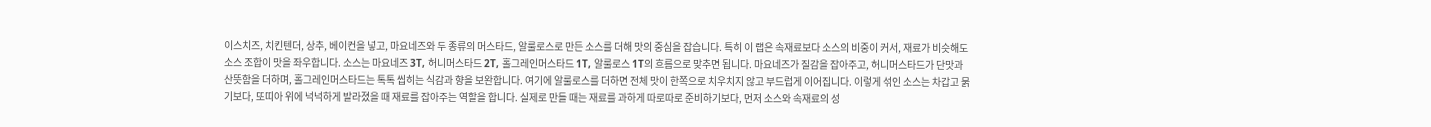이스치즈, 치킨텐더, 상추, 베이컨을 넣고, 마요네즈와 두 종류의 머스타드, 알룰로스로 만든 소스를 더해 맛의 중심을 잡습니다. 특히 이 랩은 속재료보다 소스의 비중이 커서, 재료가 비슷해도 소스 조합이 맛을 좌우합니다. 소스는 마요네즈 3T, 허니머스타드 2T, 홀그레인머스타드 1T, 알룰로스 1T의 흐름으로 맞추면 됩니다. 마요네즈가 질감을 잡아주고, 허니머스타드가 단맛과 산뜻함을 더하며, 홀그레인머스타드는 톡톡 씹히는 식감과 향을 보완합니다. 여기에 알룰로스를 더하면 전체 맛이 한쪽으로 치우치지 않고 부드럽게 이어집니다. 이렇게 섞인 소스는 차갑고 묽기보다, 또띠아 위에 넉넉하게 발라졌을 때 재료를 잡아주는 역할을 합니다. 실제로 만들 때는 재료를 과하게 따로따로 준비하기보다, 먼저 소스와 속재료의 성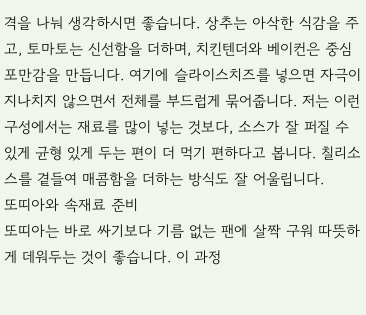격을 나눠 생각하시면 좋습니다. 상추는 아삭한 식감을 주고, 토마토는 신선함을 더하며, 치킨텐더와 베이컨은 중심 포만감을 만듭니다. 여기에 슬라이스치즈를 넣으면 자극이 지나치지 않으면서 전체를 부드럽게 묶어줍니다. 저는 이런 구성에서는 재료를 많이 넣는 것보다, 소스가 잘 퍼질 수 있게 균형 있게 두는 편이 더 먹기 편하다고 봅니다. 칠리소스를 곁들여 매콤함을 더하는 방식도 잘 어울립니다.
또띠아와 속재료 준비
또띠아는 바로 싸기보다 기름 없는 팬에 살짝 구워 따뜻하게 데워두는 것이 좋습니다. 이 과정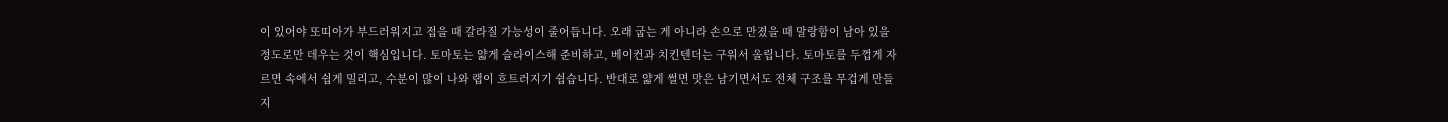이 있어야 또띠아가 부드러워지고 접을 때 갈라질 가능성이 줄어듭니다. 오래 굽는 게 아니라 손으로 만졌을 때 말랑함이 남아 있을 정도로만 데우는 것이 핵심입니다. 토마토는 얇게 슬라이스해 준비하고, 베이컨과 치킨텐더는 구워서 올립니다. 토마토를 두껍게 자르면 속에서 쉽게 밀리고, 수분이 많이 나와 랩이 흐트러지기 쉽습니다. 반대로 얇게 썰면 맛은 남기면서도 전체 구조를 무겁게 만들지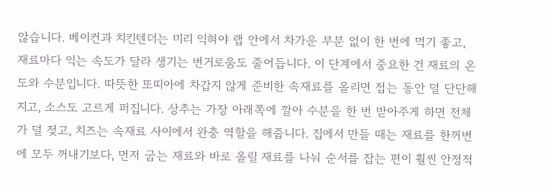않습니다. 베이컨과 치킨텐더는 미리 익혀야 랩 안에서 차가운 부분 없이 한 번에 먹기 좋고, 재료마다 익는 속도가 달라 생기는 번거로움도 줄어듭니다. 이 단계에서 중요한 건 재료의 온도와 수분입니다. 따뜻한 또띠아에 차갑지 않게 준비한 속재료를 올리면 접는 동안 덜 단단해지고, 소스도 고르게 퍼집니다. 상추는 가장 아래쪽에 깔아 수분을 한 번 받아주게 하면 전체가 덜 젖고, 치즈는 속재료 사이에서 완충 역할을 해줍니다. 집에서 만들 때는 재료를 한꺼번에 모두 꺼내기보다, 먼저 굽는 재료와 바로 올릴 재료를 나눠 순서를 잡는 편이 훨씬 안정적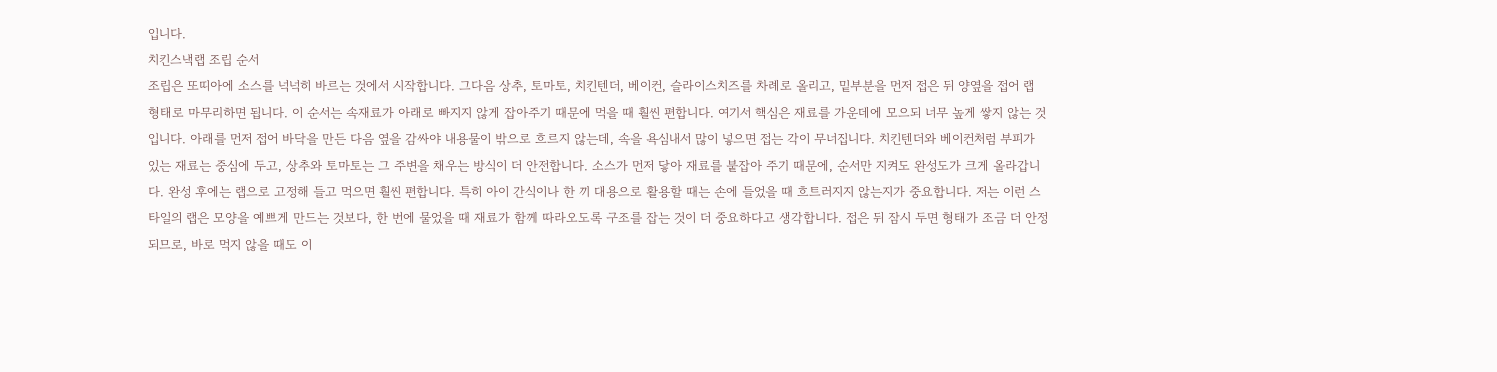입니다.
치킨스낵랩 조립 순서
조립은 또띠아에 소스를 넉넉히 바르는 것에서 시작합니다. 그다음 상추, 토마토, 치킨텐더, 베이컨, 슬라이스치즈를 차례로 올리고, 밑부분을 먼저 접은 뒤 양옆을 접어 랩 형태로 마무리하면 됩니다. 이 순서는 속재료가 아래로 빠지지 않게 잡아주기 때문에 먹을 때 훨씬 편합니다. 여기서 핵심은 재료를 가운데에 모으되 너무 높게 쌓지 않는 것입니다. 아래를 먼저 접어 바닥을 만든 다음 옆을 감싸야 내용물이 밖으로 흐르지 않는데, 속을 욕심내서 많이 넣으면 접는 각이 무너집니다. 치킨텐더와 베이컨처럼 부피가 있는 재료는 중심에 두고, 상추와 토마토는 그 주변을 채우는 방식이 더 안전합니다. 소스가 먼저 닿아 재료를 붙잡아 주기 때문에, 순서만 지켜도 완성도가 크게 올라갑니다. 완성 후에는 랩으로 고정해 들고 먹으면 훨씬 편합니다. 특히 아이 간식이나 한 끼 대용으로 활용할 때는 손에 들었을 때 흐트러지지 않는지가 중요합니다. 저는 이런 스타일의 랩은 모양을 예쁘게 만드는 것보다, 한 번에 물었을 때 재료가 함께 따라오도록 구조를 잡는 것이 더 중요하다고 생각합니다. 접은 뒤 잠시 두면 형태가 조금 더 안정되므로, 바로 먹지 않을 때도 이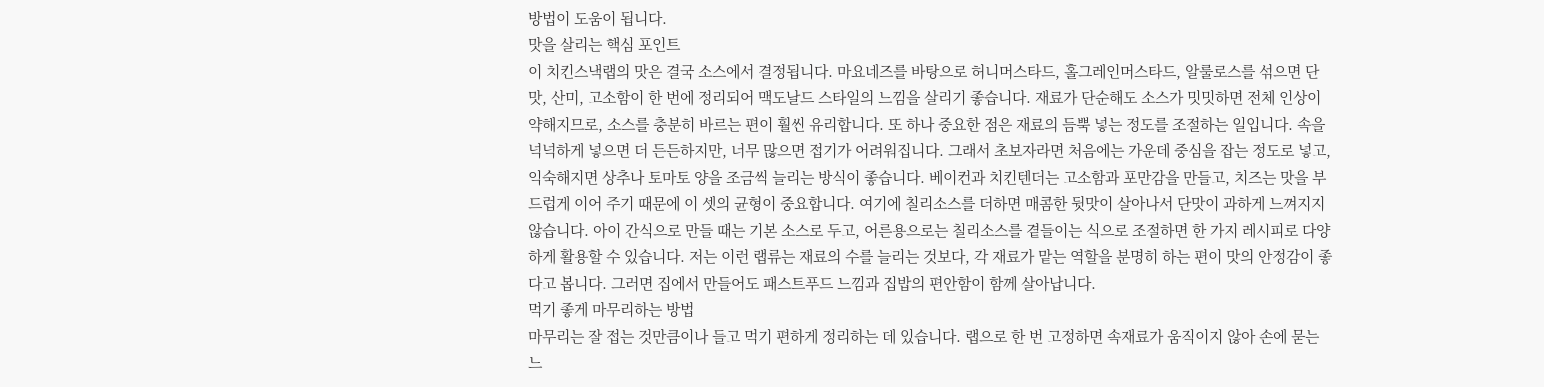방법이 도움이 됩니다.
맛을 살리는 핵심 포인트
이 치킨스낵랩의 맛은 결국 소스에서 결정됩니다. 마요네즈를 바탕으로 허니머스타드, 홀그레인머스타드, 알룰로스를 섞으면 단맛, 산미, 고소함이 한 번에 정리되어 맥도날드 스타일의 느낌을 살리기 좋습니다. 재료가 단순해도 소스가 밋밋하면 전체 인상이 약해지므로, 소스를 충분히 바르는 편이 훨씬 유리합니다. 또 하나 중요한 점은 재료의 듬뿍 넣는 정도를 조절하는 일입니다. 속을 넉넉하게 넣으면 더 든든하지만, 너무 많으면 접기가 어려워집니다. 그래서 초보자라면 처음에는 가운데 중심을 잡는 정도로 넣고, 익숙해지면 상추나 토마토 양을 조금씩 늘리는 방식이 좋습니다. 베이컨과 치킨텐더는 고소함과 포만감을 만들고, 치즈는 맛을 부드럽게 이어 주기 때문에 이 셋의 균형이 중요합니다. 여기에 칠리소스를 더하면 매콤한 뒷맛이 살아나서 단맛이 과하게 느껴지지 않습니다. 아이 간식으로 만들 때는 기본 소스로 두고, 어른용으로는 칠리소스를 곁들이는 식으로 조절하면 한 가지 레시피로 다양하게 활용할 수 있습니다. 저는 이런 랩류는 재료의 수를 늘리는 것보다, 각 재료가 맡는 역할을 분명히 하는 편이 맛의 안정감이 좋다고 봅니다. 그러면 집에서 만들어도 패스트푸드 느낌과 집밥의 편안함이 함께 살아납니다.
먹기 좋게 마무리하는 방법
마무리는 잘 접는 것만큼이나 들고 먹기 편하게 정리하는 데 있습니다. 랩으로 한 번 고정하면 속재료가 움직이지 않아 손에 묻는 느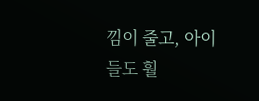낌이 줄고, 아이들도 훨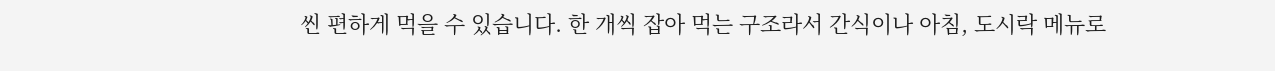씬 편하게 먹을 수 있습니다. 한 개씩 잡아 먹는 구조라서 간식이나 아침, 도시락 메뉴로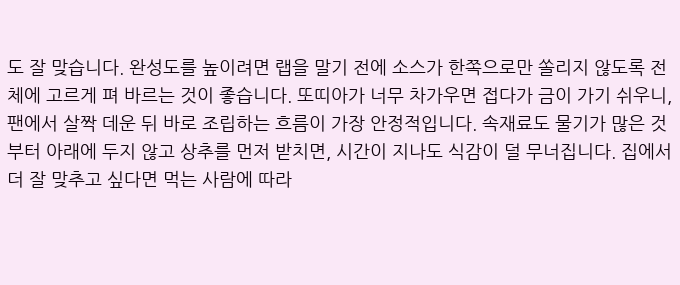도 잘 맞습니다. 완성도를 높이려면 랩을 말기 전에 소스가 한쪽으로만 쏠리지 않도록 전체에 고르게 펴 바르는 것이 좋습니다. 또띠아가 너무 차가우면 접다가 금이 가기 쉬우니, 팬에서 살짝 데운 뒤 바로 조립하는 흐름이 가장 안정적입니다. 속재료도 물기가 많은 것부터 아래에 두지 않고 상추를 먼저 받치면, 시간이 지나도 식감이 덜 무너집니다. 집에서 더 잘 맞추고 싶다면 먹는 사람에 따라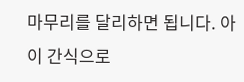마무리를 달리하면 됩니다. 아이 간식으로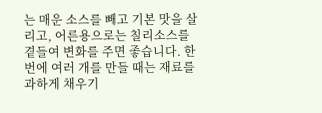는 매운 소스를 빼고 기본 맛을 살리고, 어른용으로는 칠리소스를 곁들여 변화를 주면 좋습니다. 한 번에 여러 개를 만들 때는 재료를 과하게 채우기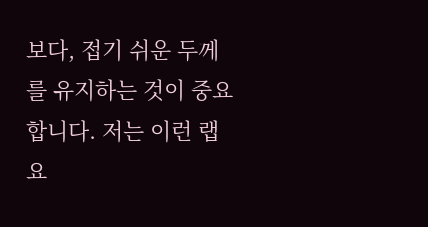보다, 접기 쉬운 두께를 유지하는 것이 중요합니다. 저는 이런 랩 요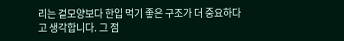리는 겉모양보다 한입 먹기 좋은 구조가 더 중요하다고 생각합니다. 그 점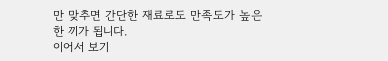만 맞추면 간단한 재료로도 만족도가 높은 한 끼가 됩니다.
이어서 보기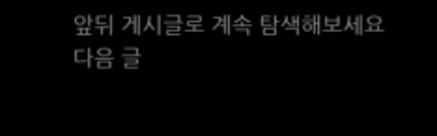앞뒤 게시글로 계속 탐색해보세요
다음 글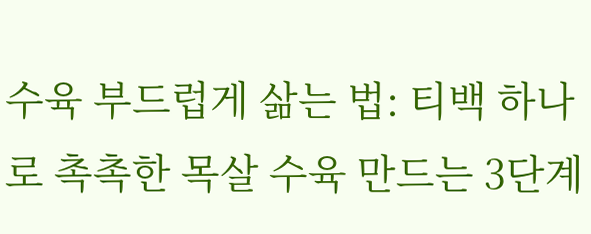수육 부드럽게 삶는 법: 티백 하나로 촉촉한 목살 수육 만드는 3단계